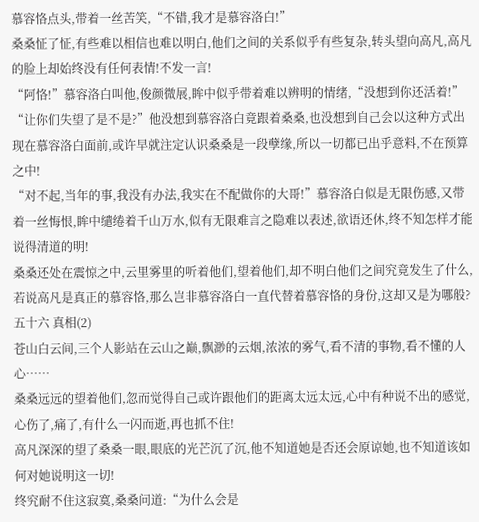慕容恪点头,带着一丝苦笑,“不错,我才是慕容洛白!”
桑桑怔了怔,有些难以相信也难以明白,他们之间的关系似乎有些复杂,转头望向高凡,高凡的脸上却始终没有任何表情!不发一言!
“阿恪!”慕容洛白叫他,俊颜微展,眸中似乎带着难以辨明的情绪,“没想到你还活着!”
“让你们失望了是不是?”他没想到慕容洛白竟跟着桑桑,也没想到自己会以这种方式出现在慕容洛白面前,或许早就注定认识桑桑是一段孽缘,所以一切都已出乎意料,不在预算之中!
“对不起,当年的事,我没有办法,我实在不配做你的大哥!”慕容洛白似是无限伤感,又带着一丝悔恨,眸中缱绻着千山万水,似有无限难言之隐难以表述,欲语还休,终不知怎样才能说得清道的明!
桑桑还处在震惊之中,云里雾里的听着他们,望着他们,却不明白他们之间究竟发生了什么,若说高凡是真正的慕容恪,那么岂非慕容洛白一直代替着慕容恪的身份,这却又是为哪般?
五十六 真相(2)
苍山白云间,三个人影站在云山之巅,飘渺的云烟,浓浓的雾气,看不清的事物,看不懂的人心……
桑桑远远的望着他们,忽而觉得自己或许跟他们的距离太远太远,心中有种说不出的感觉,心伤了,痛了,有什么一闪而逝,再也抓不住!
高凡深深的望了桑桑一眼,眼底的光芒沉了沉,他不知道她是否还会原谅她,也不知道该如何对她说明这一切!
终究耐不住这寂寞,桑桑问道:“为什么会是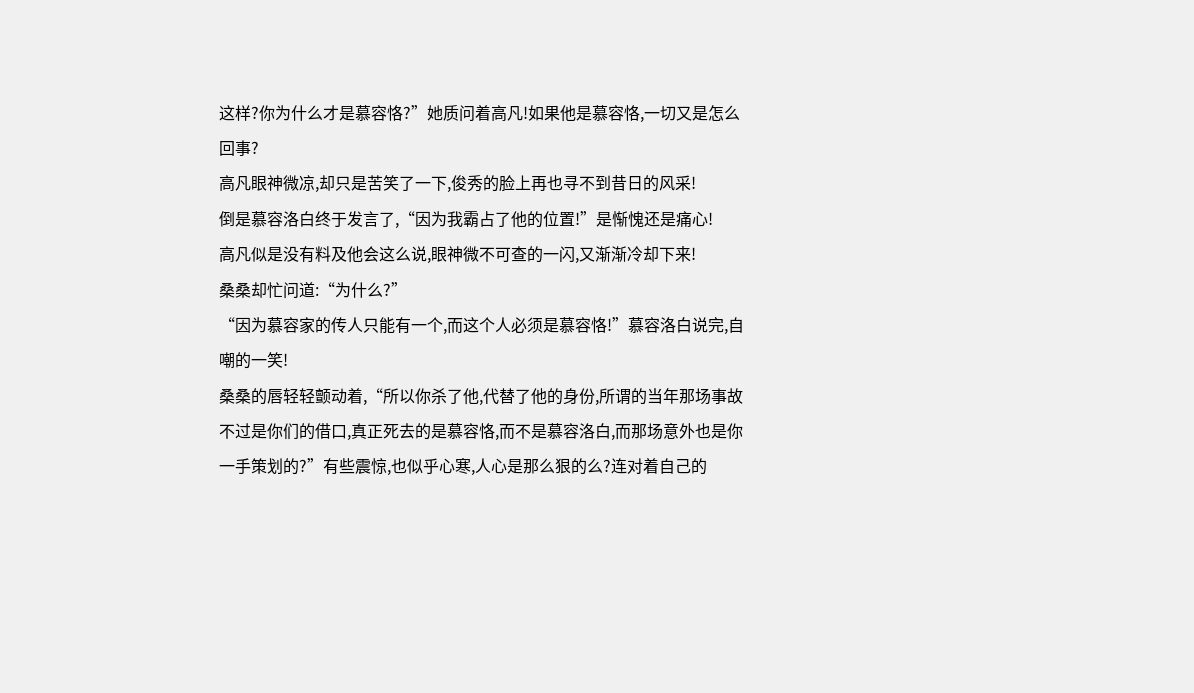这样?你为什么才是慕容恪?”她质问着高凡!如果他是慕容恪,一切又是怎么回事?
高凡眼神微凉,却只是苦笑了一下,俊秀的脸上再也寻不到昔日的风采!
倒是慕容洛白终于发言了,“因为我霸占了他的位置!”是惭愧还是痛心!
高凡似是没有料及他会这么说,眼神微不可查的一闪,又渐渐冷却下来!
桑桑却忙问道:“为什么?”
“因为慕容家的传人只能有一个,而这个人必须是慕容恪!”慕容洛白说完,自嘲的一笑!
桑桑的唇轻轻颤动着,“所以你杀了他,代替了他的身份,所谓的当年那场事故不过是你们的借口,真正死去的是慕容恪,而不是慕容洛白,而那场意外也是你一手策划的?”有些震惊,也似乎心寒,人心是那么狠的么?连对着自己的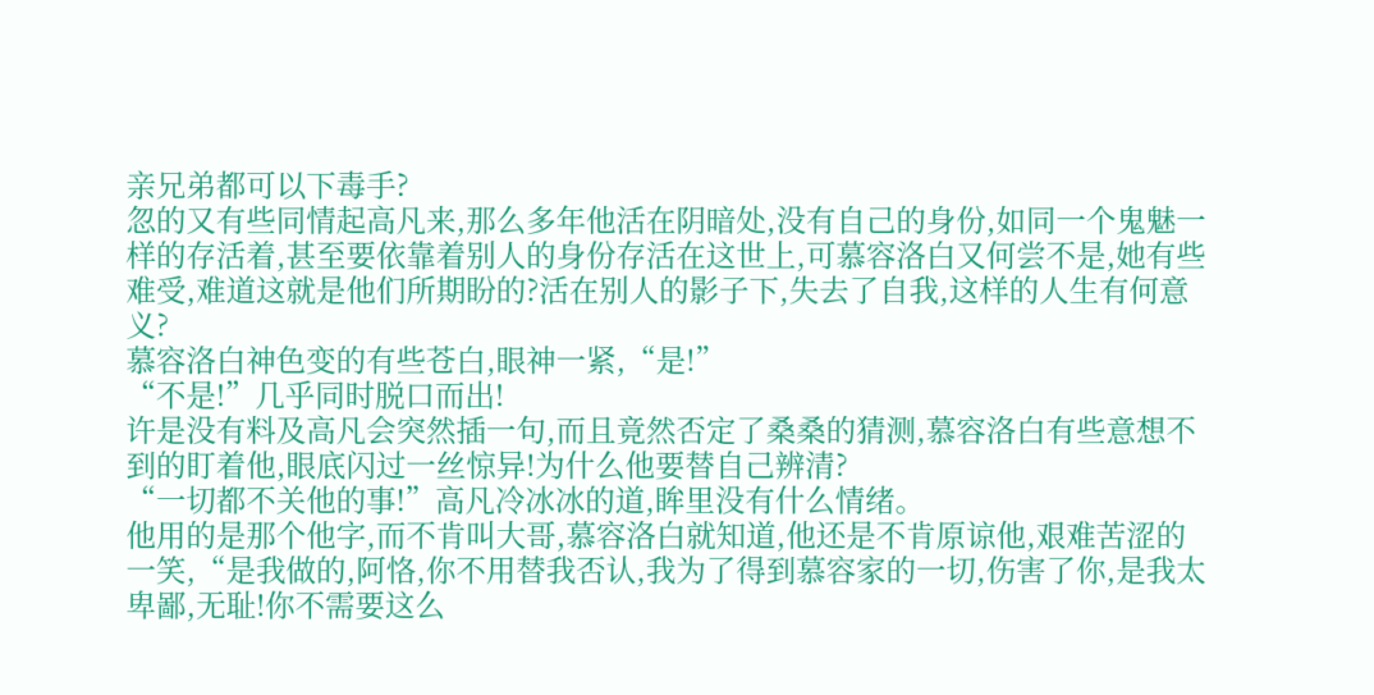亲兄弟都可以下毒手?
忽的又有些同情起高凡来,那么多年他活在阴暗处,没有自己的身份,如同一个鬼魅一样的存活着,甚至要依靠着别人的身份存活在这世上,可慕容洛白又何尝不是,她有些难受,难道这就是他们所期盼的?活在别人的影子下,失去了自我,这样的人生有何意义?
慕容洛白神色变的有些苍白,眼神一紧,“是!”
“不是!”几乎同时脱口而出!
许是没有料及高凡会突然插一句,而且竟然否定了桑桑的猜测,慕容洛白有些意想不到的盯着他,眼底闪过一丝惊异!为什么他要替自己辨清?
“一切都不关他的事!”高凡冷冰冰的道,眸里没有什么情绪。
他用的是那个他字,而不肯叫大哥,慕容洛白就知道,他还是不肯原谅他,艰难苦涩的一笑,“是我做的,阿恪,你不用替我否认,我为了得到慕容家的一切,伤害了你,是我太卑鄙,无耻!你不需要这么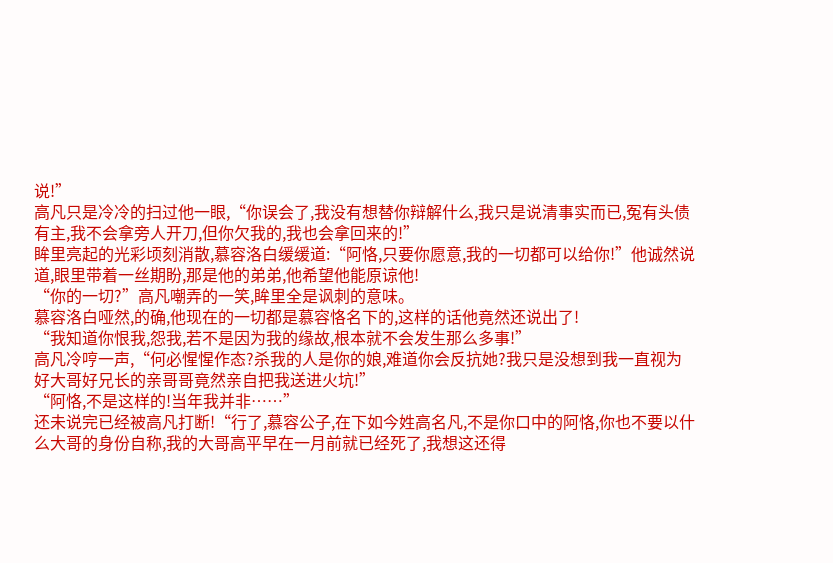说!”
高凡只是冷冷的扫过他一眼,“你误会了,我没有想替你辩解什么,我只是说清事实而已,冤有头债有主,我不会拿旁人开刀,但你欠我的,我也会拿回来的!”
眸里亮起的光彩顷刻消散,慕容洛白缓缓道:“阿恪,只要你愿意,我的一切都可以给你!”他诚然说道,眼里带着一丝期盼,那是他的弟弟,他希望他能原谅他!
“你的一切?”高凡嘲弄的一笑,眸里全是讽刺的意味。
慕容洛白哑然,的确,他现在的一切都是慕容恪名下的,这样的话他竟然还说出了!
“我知道你恨我,怨我,若不是因为我的缘故,根本就不会发生那么多事!”
高凡冷哼一声,“何必惺惺作态?杀我的人是你的娘,难道你会反抗她?我只是没想到我一直视为好大哥好兄长的亲哥哥竟然亲自把我送进火坑!”
“阿恪,不是这样的!当年我并非……”
还未说完已经被高凡打断!“行了,慕容公子,在下如今姓高名凡,不是你口中的阿恪,你也不要以什么大哥的身份自称,我的大哥高平早在一月前就已经死了,我想这还得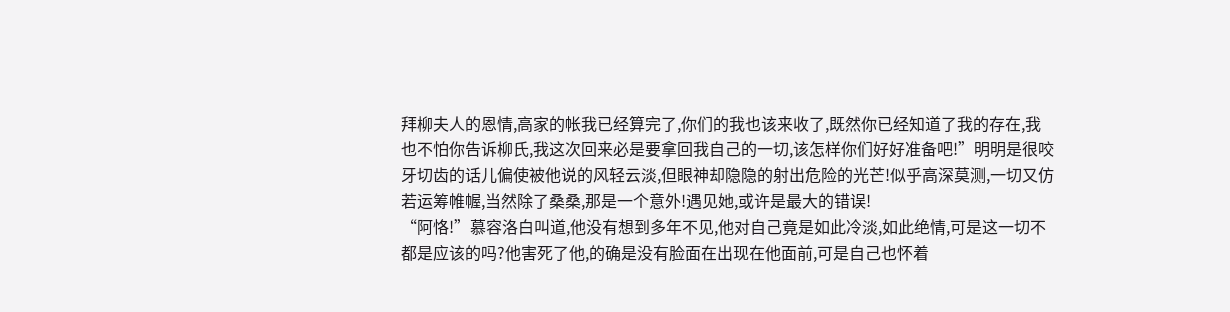拜柳夫人的恩情,高家的帐我已经算完了,你们的我也该来收了,既然你已经知道了我的存在,我也不怕你告诉柳氏,我这次回来必是要拿回我自己的一切,该怎样你们好好准备吧!”明明是很咬牙切齿的话儿偏使被他说的风轻云淡,但眼神却隐隐的射出危险的光芒!似乎高深莫测,一切又仿若运筹帷幄,当然除了桑桑,那是一个意外!遇见她,或许是最大的错误!
“阿恪!”慕容洛白叫道,他没有想到多年不见,他对自己竟是如此冷淡,如此绝情,可是这一切不都是应该的吗?他害死了他,的确是没有脸面在出现在他面前,可是自己也怀着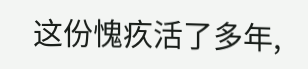这份愧疚活了多年,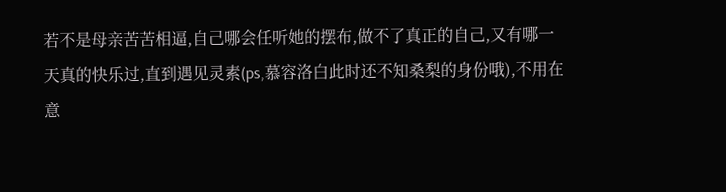若不是母亲苦苦相逼,自己哪会任听她的摆布,做不了真正的自己,又有哪一天真的快乐过,直到遇见灵素(ps,慕容洛白此时还不知桑梨的身份哦),不用在意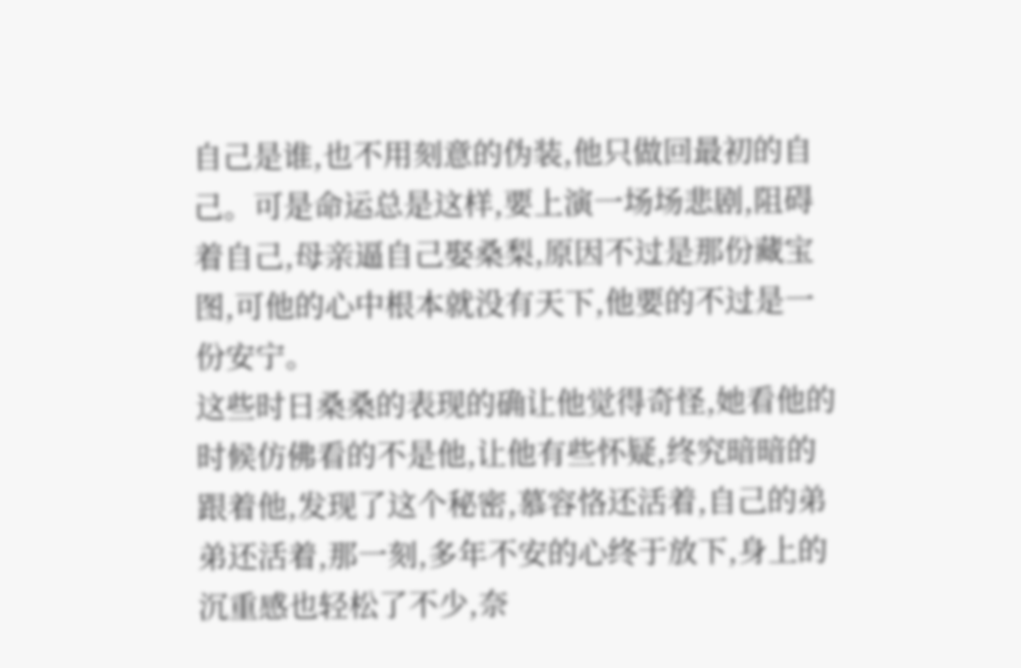自己是谁,也不用刻意的伪装,他只做回最初的自己。可是命运总是这样,要上演一场场悲剧,阻碍着自己,母亲逼自己娶桑梨,原因不过是那份藏宝图,可他的心中根本就没有天下,他要的不过是一份安宁。
这些时日桑桑的表现的确让他觉得奇怪,她看他的时候仿佛看的不是他,让他有些怀疑,终究暗暗的跟着他,发现了这个秘密,慕容恪还活着,自己的弟弟还活着,那一刻,多年不安的心终于放下,身上的沉重感也轻松了不少,奈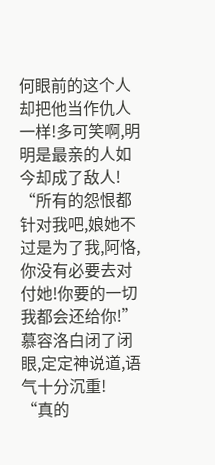何眼前的这个人却把他当作仇人一样!多可笑啊,明明是最亲的人如今却成了敌人!
“所有的怨恨都针对我吧,娘她不过是为了我,阿恪,你没有必要去对付她!你要的一切我都会还给你!”慕容洛白闭了闭眼,定定神说道,语气十分沉重!
“真的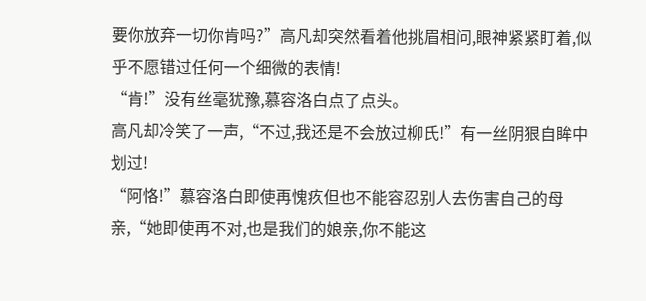要你放弃一切你肯吗?”高凡却突然看着他挑眉相问,眼神紧紧盯着,似乎不愿错过任何一个细微的表情!
“肯!”没有丝毫犹豫,慕容洛白点了点头。
高凡却冷笑了一声,“不过,我还是不会放过柳氏!”有一丝阴狠自眸中划过!
“阿恪!”慕容洛白即使再愧疚但也不能容忍别人去伤害自己的母亲,“她即使再不对,也是我们的娘亲,你不能这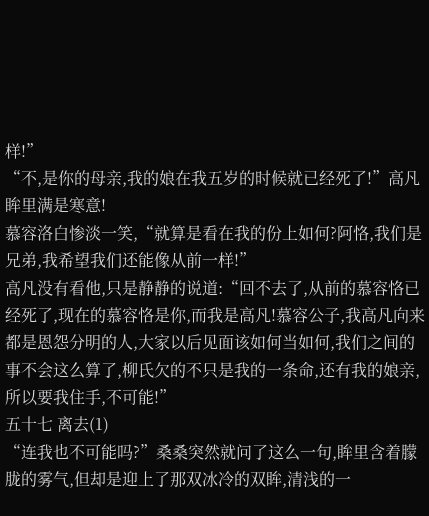样!”
“不,是你的母亲,我的娘在我五岁的时候就已经死了!”高凡眸里满是寒意!
慕容洛白惨淡一笑,“就算是看在我的份上如何?阿恪,我们是兄弟,我希望我们还能像从前一样!”
高凡没有看他,只是静静的说道:“回不去了,从前的慕容恪已经死了,现在的慕容恪是你,而我是高凡!慕容公子,我高凡向来都是恩怨分明的人,大家以后见面该如何当如何,我们之间的事不会这么算了,柳氏欠的不只是我的一条命,还有我的娘亲,所以要我住手,不可能!”
五十七 离去(1)
“连我也不可能吗?”桑桑突然就问了这么一句,眸里含着朦胧的雾气,但却是迎上了那双冰冷的双眸,清浅的一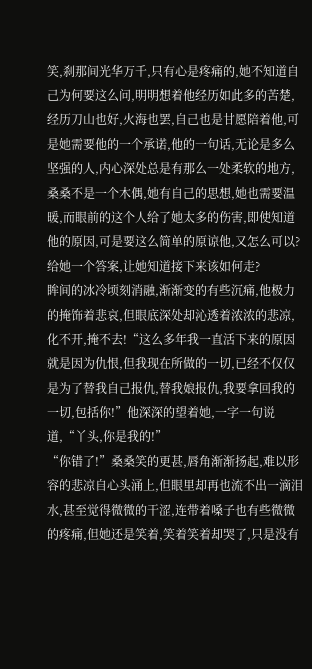笑,刹那间光华万千,只有心是疼痛的,她不知道自己为何要这么问,明明想着他经历如此多的苦楚,经历刀山也好,火海也罢,自己也是甘愿陪着他,可是她需要他的一个承诺,他的一句话,无论是多么坚强的人,内心深处总是有那么一处柔软的地方,桑桑不是一个木偶,她有自己的思想,她也需要温暖,而眼前的这个人给了她太多的伤害,即使知道他的原因,可是要这么简单的原谅他,又怎么可以?
给她一个答案,让她知道接下来该如何走?
眸间的冰冷顷刻消融,渐渐变的有些沉痛,他极力的掩饰着悲哀,但眼底深处却沁透着浓浓的悲凉,化不开,掩不去!“这么多年我一直活下来的原因就是因为仇恨,但我现在所做的一切,已经不仅仅是为了替我自己报仇,替我娘报仇,我要拿回我的一切,包括你!”他深深的望着她,一字一句说道,“丫头,你是我的!”
“你错了!”桑桑笑的更甚,唇角渐渐扬起,难以形容的悲凉自心头涌上,但眼里却再也流不出一滴泪水,甚至觉得微微的干涩,连带着嗓子也有些微微的疼痛,但她还是笑着,笑着笑着却哭了,只是没有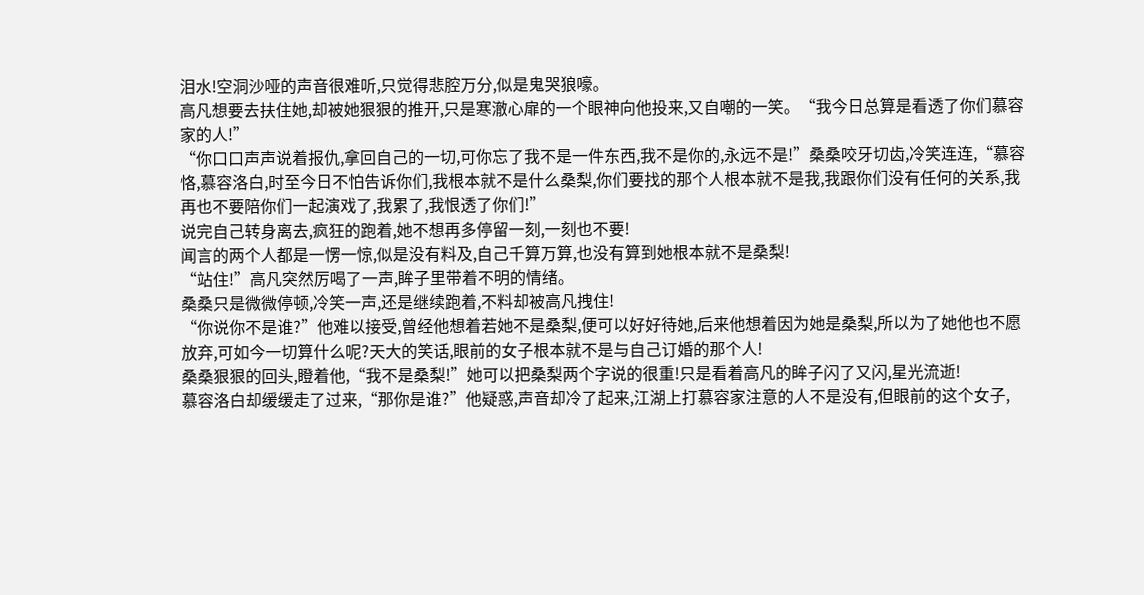泪水!空洞沙哑的声音很难听,只觉得悲腔万分,似是鬼哭狼嚎。
高凡想要去扶住她,却被她狠狠的推开,只是寒澈心扉的一个眼神向他投来,又自嘲的一笑。“我今日总算是看透了你们慕容家的人!”
“你口口声声说着报仇,拿回自己的一切,可你忘了我不是一件东西,我不是你的,永远不是!”桑桑咬牙切齿,冷笑连连,“慕容恪,慕容洛白,时至今日不怕告诉你们,我根本就不是什么桑梨,你们要找的那个人根本就不是我,我跟你们没有任何的关系,我再也不要陪你们一起演戏了,我累了,我恨透了你们!”
说完自己转身离去,疯狂的跑着,她不想再多停留一刻,一刻也不要!
闻言的两个人都是一愣一惊,似是没有料及,自己千算万算,也没有算到她根本就不是桑梨!
“站住!”高凡突然厉喝了一声,眸子里带着不明的情绪。
桑桑只是微微停顿,冷笑一声,还是继续跑着,不料却被高凡拽住!
“你说你不是谁?”他难以接受,曾经他想着若她不是桑梨,便可以好好待她,后来他想着因为她是桑梨,所以为了她他也不愿放弃,可如今一切算什么呢?天大的笑话,眼前的女子根本就不是与自己订婚的那个人!
桑桑狠狠的回头,瞪着他,“我不是桑梨!”她可以把桑梨两个字说的很重!只是看着高凡的眸子闪了又闪,星光流逝!
慕容洛白却缓缓走了过来,“那你是谁?”他疑惑,声音却冷了起来,江湖上打慕容家注意的人不是没有,但眼前的这个女子,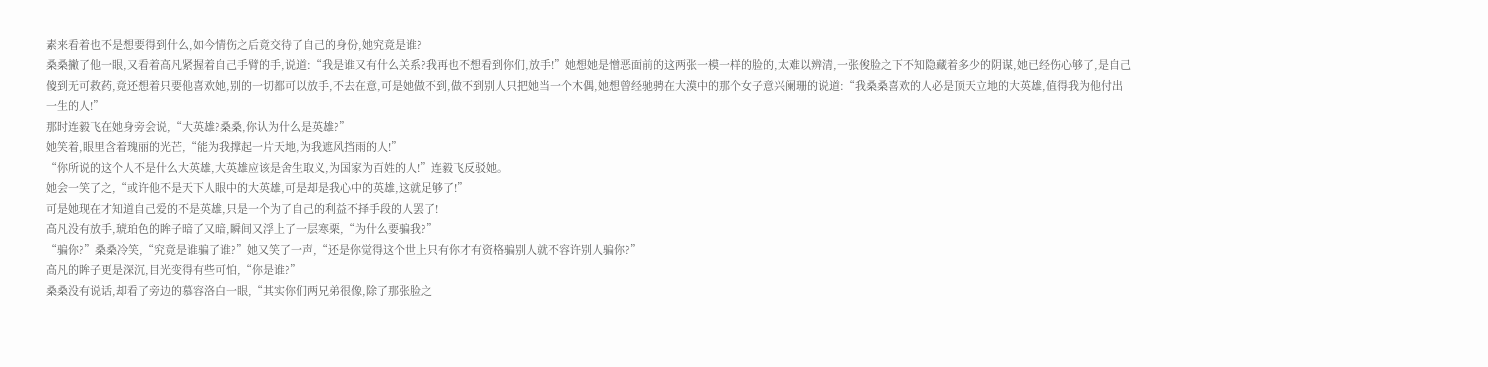素来看着也不是想要得到什么,如今情伤之后竟交待了自己的身份,她究竟是谁?
桑桑撇了他一眼,又看着高凡紧握着自己手臂的手,说道:“我是谁又有什么关系?我再也不想看到你们,放手!”她想她是憎恶面前的这两张一模一样的脸的,太难以辨清,一张俊脸之下不知隐藏着多少的阴谋,她已经伤心够了,是自己傻到无可救药,竟还想着只要他喜欢她,别的一切都可以放手,不去在意,可是她做不到,做不到别人只把她当一个木偶,她想曾经驰骋在大漠中的那个女子意兴阑珊的说道:“我桑桑喜欢的人必是顶天立地的大英雄,值得我为他付出一生的人!”
那时连毅飞在她身旁会说,“大英雄?桑桑,你认为什么是英雄?”
她笑着,眼里含着瑰丽的光芒,“能为我撑起一片天地,为我遮风挡雨的人!”
“你所说的这个人不是什么大英雄,大英雄应该是舍生取义,为国家为百姓的人!”连毅飞反驳她。
她会一笑了之,“或许他不是天下人眼中的大英雄,可是却是我心中的英雄,这就足够了!”
可是她现在才知道自己爱的不是英雄,只是一个为了自己的利益不择手段的人罢了!
高凡没有放手,琥珀色的眸子暗了又暗,瞬间又浮上了一层寒栗,“为什么要骗我?”
“骗你?”桑桑冷笑,“究竟是谁骗了谁?”她又笑了一声,“还是你觉得这个世上只有你才有资格骗别人就不容许别人骗你?”
高凡的眸子更是深沉,目光变得有些可怕,“你是谁?”
桑桑没有说话,却看了旁边的慕容洛白一眼,“其实你们两兄弟很像,除了那张脸之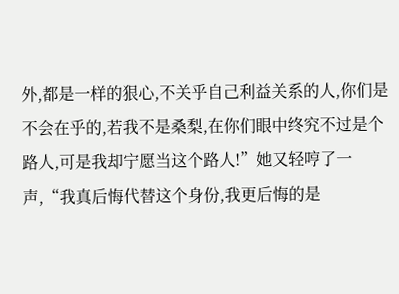外,都是一样的狠心,不关乎自己利益关系的人,你们是不会在乎的,若我不是桑梨,在你们眼中终究不过是个路人,可是我却宁愿当这个路人!”她又轻哼了一声,“我真后悔代替这个身份,我更后悔的是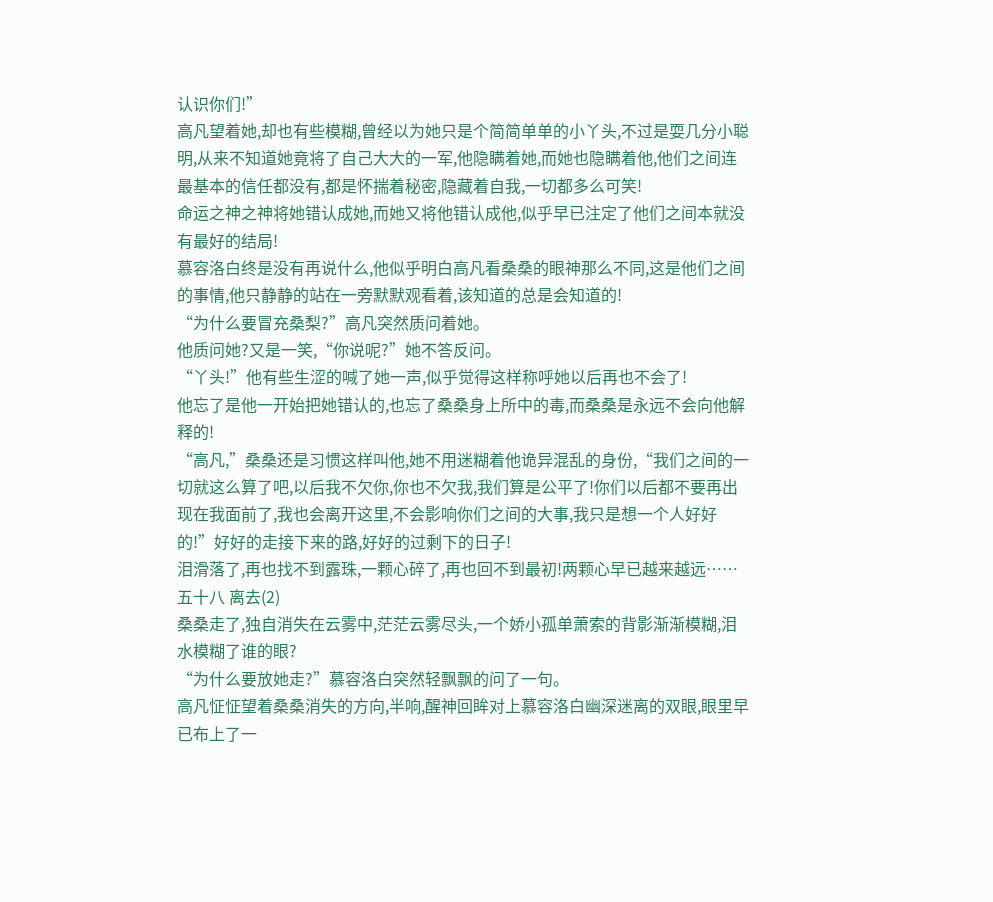认识你们!”
高凡望着她,却也有些模糊,曾经以为她只是个简简单单的小丫头,不过是耍几分小聪明,从来不知道她竟将了自己大大的一军,他隐瞒着她,而她也隐瞒着他,他们之间连最基本的信任都没有,都是怀揣着秘密,隐藏着自我,一切都多么可笑!
命运之神之神将她错认成她,而她又将他错认成他,似乎早已注定了他们之间本就没有最好的结局!
慕容洛白终是没有再说什么,他似乎明白高凡看桑桑的眼神那么不同,这是他们之间的事情,他只静静的站在一旁默默观看着,该知道的总是会知道的!
“为什么要冒充桑梨?”高凡突然质问着她。
他质问她?又是一笑,“你说呢?”她不答反问。
“丫头!”他有些生涩的喊了她一声,似乎觉得这样称呼她以后再也不会了!
他忘了是他一开始把她错认的,也忘了桑桑身上所中的毒,而桑桑是永远不会向他解释的!
“高凡,”桑桑还是习惯这样叫他,她不用迷糊着他诡异混乱的身份,“我们之间的一切就这么算了吧,以后我不欠你,你也不欠我,我们算是公平了!你们以后都不要再出现在我面前了,我也会离开这里,不会影响你们之间的大事,我只是想一个人好好的!”好好的走接下来的路,好好的过剩下的日子!
泪滑落了,再也找不到露珠,一颗心碎了,再也回不到最初!两颗心早已越来越远……
五十八 离去(2)
桑桑走了,独自消失在云雾中,茫茫云雾尽头,一个娇小孤单萧索的背影渐渐模糊,泪水模糊了谁的眼?
“为什么要放她走?”慕容洛白突然轻飘飘的问了一句。
高凡怔怔望着桑桑消失的方向,半响,醒神回眸对上慕容洛白幽深迷离的双眼,眼里早已布上了一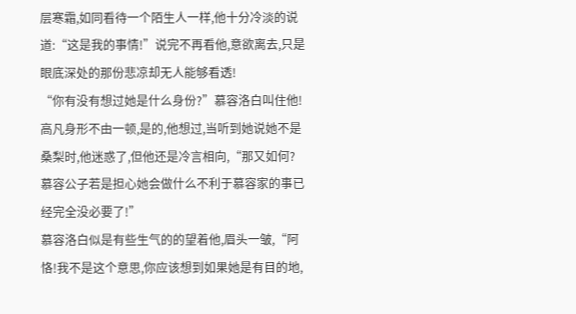层寒霜,如同看待一个陌生人一样,他十分冷淡的说道:“这是我的事情!”说完不再看他,意欲离去,只是眼底深处的那份悲凉却无人能够看透!
“你有没有想过她是什么身份?”慕容洛白叫住他!
高凡身形不由一顿,是的,他想过,当听到她说她不是桑梨时,他迷惑了,但他还是冷言相向,“那又如何?慕容公子若是担心她会做什么不利于慕容家的事已经完全没必要了!”
慕容洛白似是有些生气的的望着他,眉头一皱,“阿恪!我不是这个意思,你应该想到如果她是有目的地,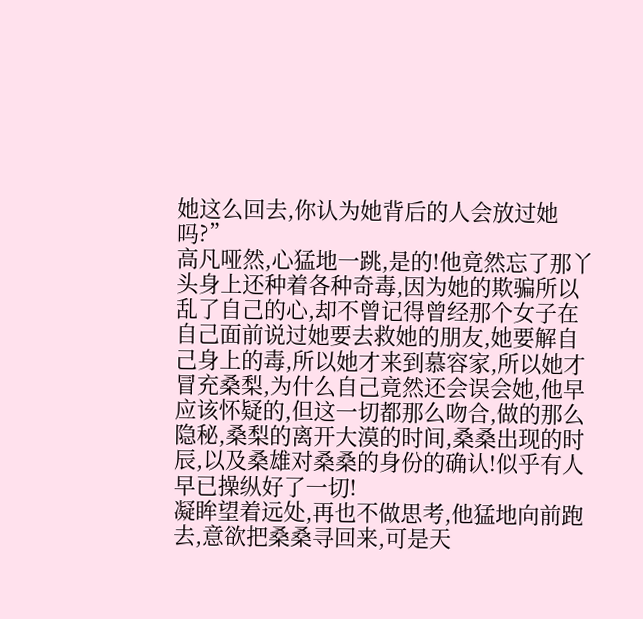她这么回去,你认为她背后的人会放过她吗?”
高凡哑然,心猛地一跳,是的!他竟然忘了那丫头身上还种着各种奇毒,因为她的欺骗所以乱了自己的心,却不曾记得曾经那个女子在自己面前说过她要去救她的朋友,她要解自己身上的毒,所以她才来到慕容家,所以她才冒充桑梨,为什么自己竟然还会误会她,他早应该怀疑的,但这一切都那么吻合,做的那么隐秘,桑梨的离开大漠的时间,桑桑出现的时辰,以及桑雄对桑桑的身份的确认!似乎有人早已操纵好了一切!
凝眸望着远处,再也不做思考,他猛地向前跑去,意欲把桑桑寻回来,可是天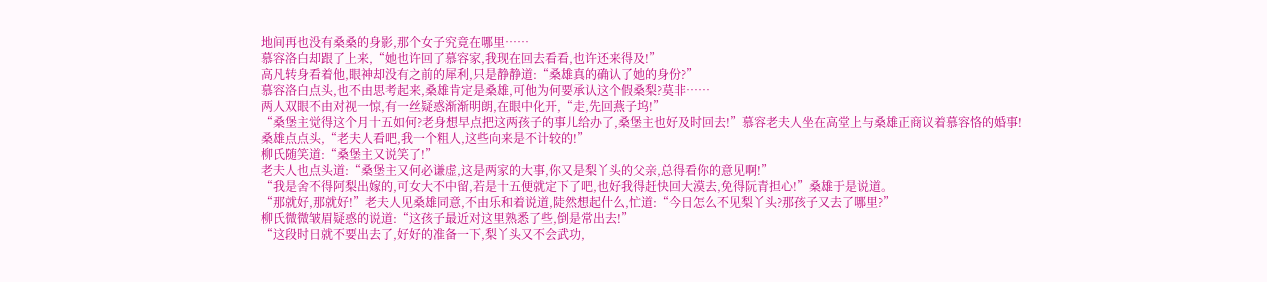地间再也没有桑桑的身影,那个女子究竟在哪里……
慕容洛白却跟了上来,“她也许回了慕容家,我现在回去看看,也许还来得及!”
高凡转身看着他,眼神却没有之前的犀利,只是静静道:“桑雄真的确认了她的身份?”
慕容洛白点头,也不由思考起来,桑雄肯定是桑雄,可他为何要承认这个假桑梨?莫非……
两人双眼不由对视一惊,有一丝疑惑渐渐明朗,在眼中化开,“走,先回燕子坞!”
“桑堡主觉得这个月十五如何?老身想早点把这两孩子的事儿给办了,桑堡主也好及时回去!”慕容老夫人坐在高堂上与桑雄正商议着慕容恪的婚事!
桑雄点点头,“老夫人看吧,我一个粗人,这些向来是不计较的!”
柳氏随笑道:“桑堡主又说笑了!”
老夫人也点头道:“桑堡主又何必谦虚,这是两家的大事,你又是梨丫头的父亲,总得看你的意见啊!”
“我是舍不得阿梨出嫁的,可女大不中留,若是十五便就定下了吧,也好我得赶快回大漠去,免得阮青担心!”桑雄于是说道。
“那就好,那就好!”老夫人见桑雄同意,不由乐和着说道,陡然想起什么,忙道:“今日怎么不见梨丫头?那孩子又去了哪里?”
柳氏微微皱眉疑惑的说道:“这孩子最近对这里熟悉了些,倒是常出去!”
“这段时日就不要出去了,好好的准备一下,梨丫头又不会武功,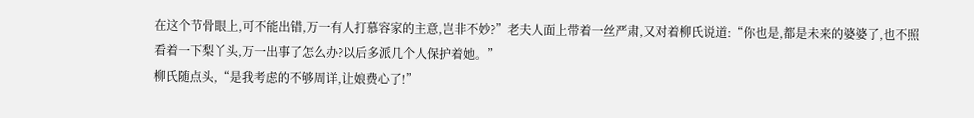在这个节骨眼上,可不能出错,万一有人打慕容家的主意,岂非不妙?”老夫人面上带着一丝严肃,又对着柳氏说道:“你也是,都是未来的婆婆了,也不照看着一下梨丫头,万一出事了怎么办?以后多派几个人保护着她。”
柳氏随点头,“是我考虑的不够周详,让娘费心了!”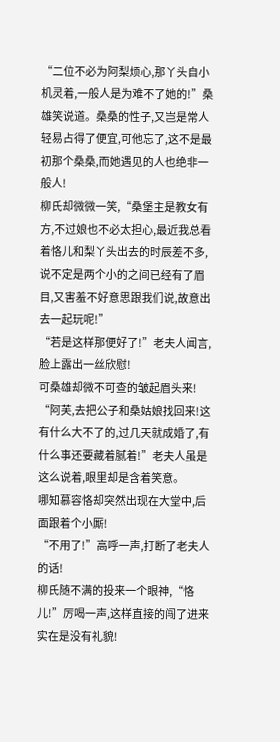“二位不必为阿梨烦心,那丫头自小机灵着,一般人是为难不了她的!”桑雄笑说道。桑桑的性子,又岂是常人轻易占得了便宜,可他忘了,这不是最初那个桑桑,而她遇见的人也绝非一般人!
柳氏却微微一笑,“桑堡主是教女有方,不过娘也不必太担心,最近我总看着恪儿和梨丫头出去的时辰差不多,说不定是两个小的之间已经有了眉目,又害羞不好意思跟我们说,故意出去一起玩呢!”
“若是这样那便好了!”老夫人闻言,脸上露出一丝欣慰!
可桑雄却微不可查的皱起眉头来!
“阿芙,去把公子和桑姑娘找回来!这有什么大不了的,过几天就成婚了,有什么事还要藏着腻着!”老夫人虽是这么说着,眼里却是含着笑意。
哪知慕容恪却突然出现在大堂中,后面跟着个小厮!
“不用了!”高呼一声,打断了老夫人的话!
柳氏随不满的投来一个眼神,“恪儿!”厉喝一声,这样直接的闯了进来实在是没有礼貌!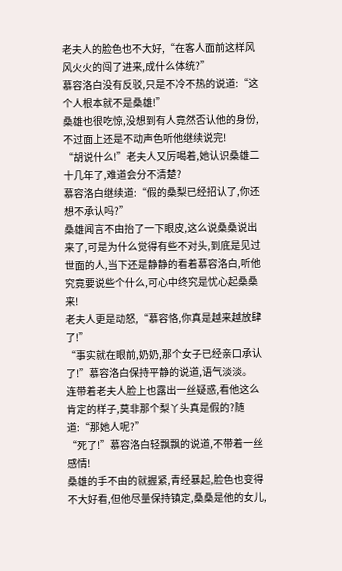老夫人的脸色也不大好,“在客人面前这样风风火火的闯了进来,成什么体统?”
慕容洛白没有反驳,只是不冷不热的说道:“这个人根本就不是桑雄!”
桑雄也很吃惊,没想到有人竟然否认他的身份,不过面上还是不动声色听他继续说完!
“胡说什么!”老夫人又厉喝着,她认识桑雄二十几年了,难道会分不清楚?
慕容洛白继续道:“假的桑梨已经招认了,你还想不承认吗?”
桑雄闻言不由抬了一下眼皮,这么说桑桑说出来了,可是为什么觉得有些不对头,到底是见过世面的人,当下还是静静的看着慕容洛白,听他究竟要说些个什么,可心中终究是忧心起桑桑来!
老夫人更是动怒,“慕容恪,你真是越来越放肆了!”
“事实就在眼前,奶奶,那个女子已经亲口承认了!”慕容洛白保持平静的说道,语气淡淡。
连带着老夫人脸上也露出一丝疑惑,看他这么肯定的样子,莫非那个梨丫头真是假的?随道:“那她人呢?”
“死了!”慕容洛白轻飘飘的说道,不带着一丝感情!
桑雄的手不由的就握紧,青经暴起,脸色也变得不大好看,但他尽量保持镇定,桑桑是他的女儿,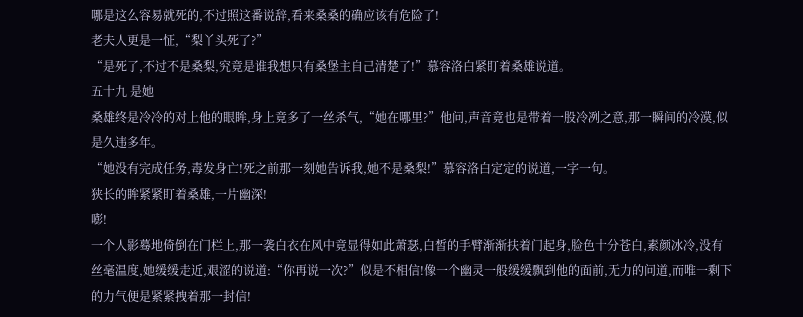哪是这么容易就死的,不过照这番说辞,看来桑桑的确应该有危险了!
老夫人更是一怔,“梨丫头死了?”
“是死了,不过不是桑梨,究竟是谁我想只有桑堡主自己清楚了!”慕容洛白紧盯着桑雄说道。
五十九 是她
桑雄终是冷冷的对上他的眼眸,身上竟多了一丝杀气,“她在哪里?”他问,声音竟也是带着一股冷冽之意,那一瞬间的冷漠,似是久违多年。
“她没有完成任务,毒发身亡!死之前那一刻她告诉我,她不是桑梨!”慕容洛白定定的说道,一字一句。
狭长的眸紧紧盯着桑雄,一片幽深!
嘭!
一个人影蓦地倚倒在门栏上,那一袭白衣在风中竟显得如此萧瑟,白皙的手臂渐渐扶着门起身,脸色十分苍白,素颜冰冷,没有丝毫温度,她缓缓走近,艰涩的说道:“你再说一次?”似是不相信!像一个幽灵一般缓缓飘到他的面前,无力的问道,而唯一剩下的力气便是紧紧拽着那一封信!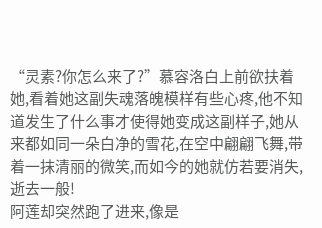“灵素?你怎么来了?”慕容洛白上前欲扶着她,看着她这副失魂落魄模样有些心疼,他不知道发生了什么事才使得她变成这副样子,她从来都如同一朵白净的雪花,在空中翩翩飞舞,带着一抹清丽的微笑,而如今的她就仿若要消失,逝去一般!
阿莲却突然跑了进来,像是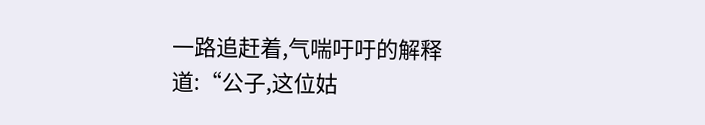一路追赶着,气喘吁吁的解释道:“公子,这位姑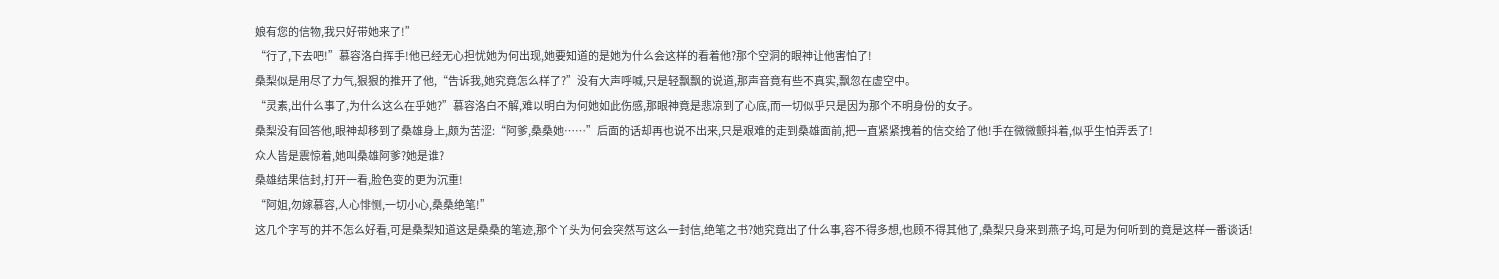娘有您的信物,我只好带她来了!”
“行了,下去吧!”慕容洛白挥手!他已经无心担忧她为何出现,她要知道的是她为什么会这样的看着他?那个空洞的眼神让他害怕了!
桑梨似是用尽了力气,狠狠的推开了他,“告诉我,她究竟怎么样了?”没有大声呼喊,只是轻飘飘的说道,那声音竟有些不真实,飘忽在虚空中。
“灵素,出什么事了,为什么这么在乎她?”慕容洛白不解,难以明白为何她如此伤感,那眼神竟是悲凉到了心底,而一切似乎只是因为那个不明身份的女子。
桑梨没有回答他,眼神却移到了桑雄身上,颇为苦涩:“阿爹,桑桑她……”后面的话却再也说不出来,只是艰难的走到桑雄面前,把一直紧紧拽着的信交给了他!手在微微颤抖着,似乎生怕弄丢了!
众人皆是震惊着,她叫桑雄阿爹?她是谁?
桑雄结果信封,打开一看,脸色变的更为沉重!
“阿姐,勿嫁慕容,人心悱恻,一切小心,桑桑绝笔!”
这几个字写的并不怎么好看,可是桑梨知道这是桑桑的笔迹,那个丫头为何会突然写这么一封信,绝笔之书?她究竟出了什么事,容不得多想,也顾不得其他了,桑梨只身来到燕子坞,可是为何听到的竟是这样一番谈话!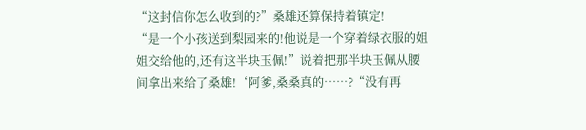“这封信你怎么收到的?”桑雄还算保持着镇定!
“是一个小孩送到梨园来的!他说是一个穿着绿衣服的姐姐交给他的,还有这半块玉佩!”说着把那半块玉佩从腰间拿出来给了桑雄!‘阿爹,桑桑真的……?“没有再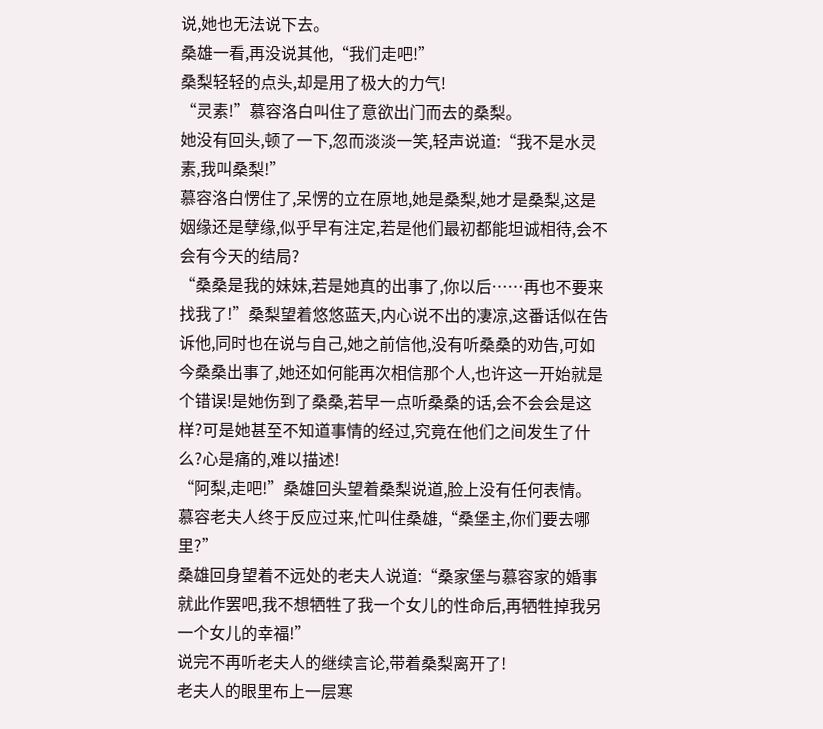说,她也无法说下去。
桑雄一看,再没说其他,“我们走吧!”
桑梨轻轻的点头,却是用了极大的力气!
“灵素!”慕容洛白叫住了意欲出门而去的桑梨。
她没有回头,顿了一下,忽而淡淡一笑,轻声说道:“我不是水灵素,我叫桑梨!”
慕容洛白愣住了,呆愣的立在原地,她是桑梨,她才是桑梨,这是姻缘还是孽缘,似乎早有注定,若是他们最初都能坦诚相待,会不会有今天的结局?
“桑桑是我的妹妹,若是她真的出事了,你以后……再也不要来找我了!”桑梨望着悠悠蓝天,内心说不出的凄凉,这番话似在告诉他,同时也在说与自己,她之前信他,没有听桑桑的劝告,可如今桑桑出事了,她还如何能再次相信那个人,也许这一开始就是个错误!是她伤到了桑桑,若早一点听桑桑的话,会不会会是这样?可是她甚至不知道事情的经过,究竟在他们之间发生了什么?心是痛的,难以描述!
“阿梨,走吧!”桑雄回头望着桑梨说道,脸上没有任何表情。
慕容老夫人终于反应过来,忙叫住桑雄,“桑堡主,你们要去哪里?”
桑雄回身望着不远处的老夫人说道:“桑家堡与慕容家的婚事就此作罢吧,我不想牺牲了我一个女儿的性命后,再牺牲掉我另一个女儿的幸福!”
说完不再听老夫人的继续言论,带着桑梨离开了!
老夫人的眼里布上一层寒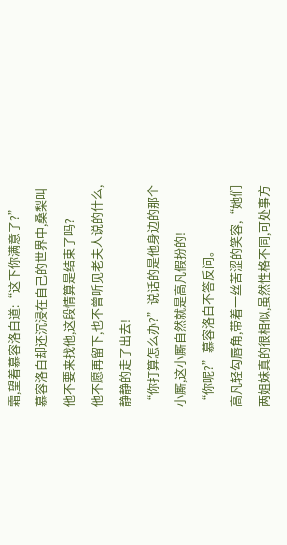霜,望着慕容洛白道:“这下你满意了?”
慕容洛白却还沉浸在自己的世界中,桑梨叫他不要来找他,这段情算是结束了吗?
他不愿再留下,也不曾听见老夫人说的什么,静静的走了出去!
“你打算怎么办?”说话的是他身边的那个小厮,这小厮自然就是高凡假扮的!
“你呢?”慕容洛白不答反问。
高凡轻勾唇角,带着一丝苦涩的笑容,“她们两姐妹真的很相似,虽然性格不同,可处事方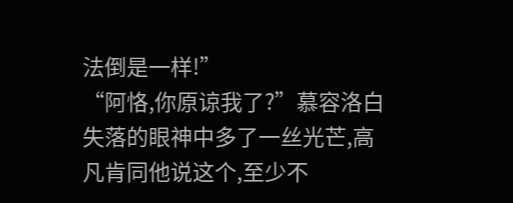法倒是一样!”
“阿恪,你原谅我了?”慕容洛白失落的眼神中多了一丝光芒,高凡肯同他说这个,至少不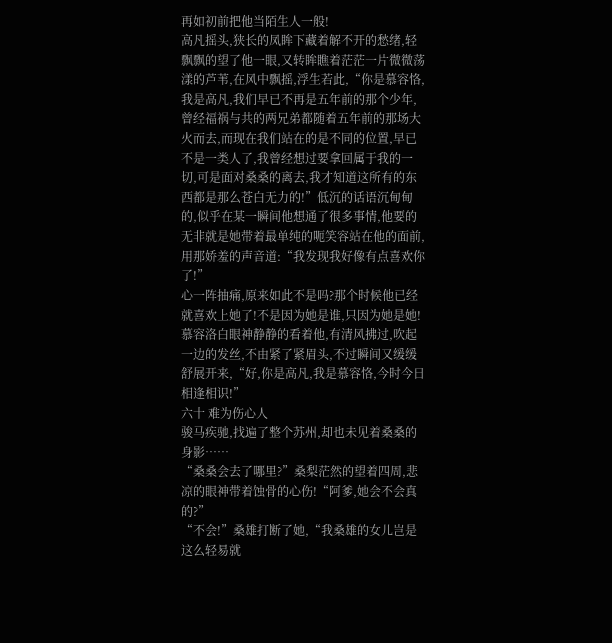再如初前把他当陌生人一般!
高凡摇头,狭长的凤眸下藏着解不开的愁绪,轻飘飘的望了他一眼,又转眸瞧着茫茫一片微微荡漾的芦苇,在风中飘摇,浮生若此,“你是慕容恪,我是高凡,我们早已不再是五年前的那个少年,曾经福祸与共的两兄弟都随着五年前的那场大火而去,而现在我们站在的是不同的位置,早已不是一类人了,我曾经想过要拿回属于我的一切,可是面对桑桑的离去,我才知道这所有的东西都是那么苍白无力的!”低沉的话语沉甸甸的,似乎在某一瞬间他想通了很多事情,他要的无非就是她带着最单纯的呃笑容站在他的面前,用那娇羞的声音道:“我发现我好像有点喜欢你了!”
心一阵抽痛,原来如此不是吗?那个时候他已经就喜欢上她了!不是因为她是谁,只因为她是她!
慕容洛白眼神静静的看着他,有清风拂过,吹起一边的发丝,不由紧了紧眉头,不过瞬间又缓缓舒展开来,“好,你是高凡,我是慕容恪,今时今日相逢相识!”
六十 难为伤心人
骏马疾驰,找遍了整个苏州,却也未见着桑桑的身影……
“桑桑会去了哪里?”桑梨茫然的望着四周,悲凉的眼神带着蚀骨的心伤!“阿爹,她会不会真的?”
“不会!”桑雄打断了她,“我桑雄的女儿岂是这么轻易就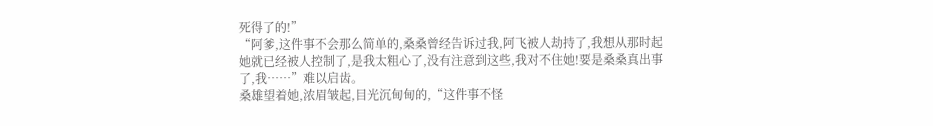死得了的!”
“阿爹,这件事不会那么简单的,桑桑曾经告诉过我,阿飞被人劫持了,我想从那时起她就已经被人控制了,是我太粗心了,没有注意到这些,我对不住她!要是桑桑真出事了,我……”难以启齿。
桑雄望着她,浓眉皱起,目光沉甸甸的,“这件事不怪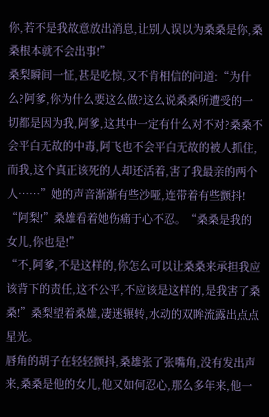你,若不是我故意放出消息,让别人误以为桑桑是你,桑桑根本就不会出事!”
桑梨瞬间一怔,甚是吃惊,又不肯相信的问道:“为什么?阿爹,你为什么要这么做?这么说桑桑所遭受的一切都是因为我,阿爹,这其中一定有什么对不对?桑桑不会平白无故的中毒,阿飞也不会平白无故的被人抓住,而我,这个真正该死的人却还活着,害了我最亲的两个人……”她的声音渐渐有些沙哑,连带着有些颤抖!
“阿梨!”桑雄看着她伤痛于心不忍。“桑桑是我的女儿,你也是!”
“不,阿爹,不是这样的,你怎么可以让桑桑来承担我应该背下的责任,这不公平,不应该是这样的,是我害了桑桑!”桑梨望着桑雄,凄迷辗转,水动的双眸流露出点点星光。
唇角的胡子在轻轻颤抖,桑雄张了张嘴角,没有发出声来,桑桑是他的女儿,他又如何忍心,那么多年来,他一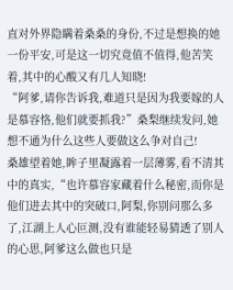直对外界隐瞒着桑桑的身份,不过是想换的她一份平安,可是这一切究竟值不值得,他苦笑着,其中的心酸又有几人知晓!
“阿爹,请你告诉我,难道只是因为我要嫁的人是慕容恪,他们就要抓我?”桑梨继续发问,她想不通为什么这些人要做这么争对自己!
桑雄望着她,眸子里凝露着一层薄雾,看不清其中的真实,“也许慕容家藏着什么秘密,而你是他们进去其中的突破口,阿梨,你别问那么多了,江湖上人心叵测,没有谁能轻易猜透了别人的心思,阿爹这么做也只是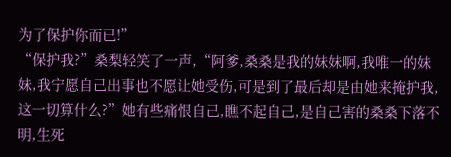为了保护你而已!”
“保护我?”桑梨轻笑了一声,“阿爹,桑桑是我的妹妹啊,我唯一的妹妹,我宁愿自己出事也不愿让她受伤,可是到了最后却是由她来掩护我,这一切算什么?”她有些痛恨自己,瞧不起自己,是自己害的桑桑下落不明,生死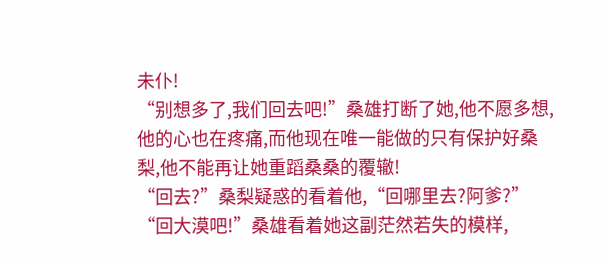未仆!
“别想多了,我们回去吧!”桑雄打断了她,他不愿多想,他的心也在疼痛,而他现在唯一能做的只有保护好桑梨,他不能再让她重蹈桑桑的覆辙!
“回去?”桑梨疑惑的看着他,“回哪里去?阿爹?”
“回大漠吧!”桑雄看着她这副茫然若失的模样,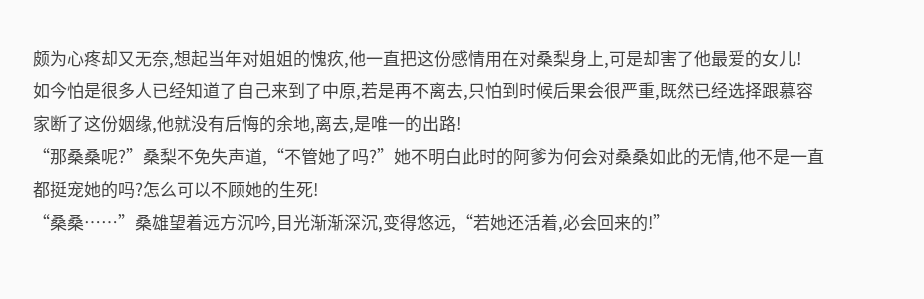颇为心疼却又无奈,想起当年对姐姐的愧疚,他一直把这份感情用在对桑梨身上,可是却害了他最爱的女儿!
如今怕是很多人已经知道了自己来到了中原,若是再不离去,只怕到时候后果会很严重,既然已经选择跟慕容家断了这份姻缘,他就没有后悔的余地,离去,是唯一的出路!
“那桑桑呢?”桑梨不免失声道,“不管她了吗?”她不明白此时的阿爹为何会对桑桑如此的无情,他不是一直都挺宠她的吗?怎么可以不顾她的生死!
“桑桑……”桑雄望着远方沉吟,目光渐渐深沉,变得悠远,“若她还活着,必会回来的!”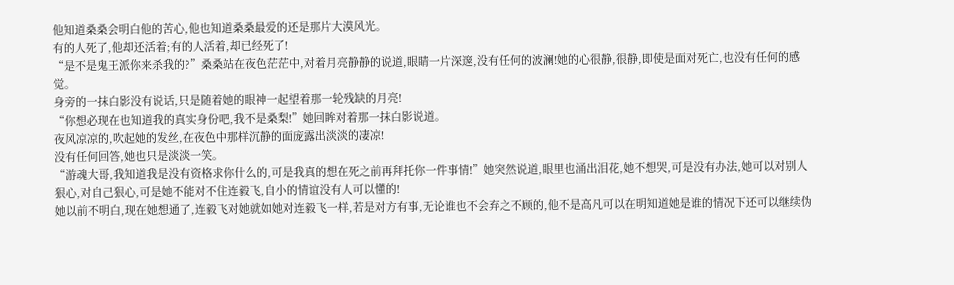他知道桑桑会明白他的苦心,他也知道桑桑最爱的还是那片大漠风光。
有的人死了,他却还活着;有的人活着,却已经死了!
“是不是鬼王派你来杀我的?”桑桑站在夜色茫茫中,对着月亮静静的说道,眼睛一片深邃,没有任何的波澜!她的心很静,很静,即使是面对死亡,也没有任何的感觉。
身旁的一抹白影没有说话,只是随着她的眼神一起望着那一轮残缺的月亮!
“你想必现在也知道我的真实身份吧,我不是桑梨!”她回眸对着那一抹白影说道。
夜风凉凉的,吹起她的发丝,在夜色中那样沉静的面庞露出淡淡的凄凉!
没有任何回答,她也只是淡淡一笑。
“游魂大哥,我知道我是没有资格求你什么的,可是我真的想在死之前再拜托你一件事情!”她突然说道,眼里也涌出泪花,她不想哭,可是没有办法,她可以对别人狠心,对自己狠心,可是她不能对不住连毅飞,自小的情谊没有人可以懂的!
她以前不明白,现在她想通了,连毅飞对她就如她对连毅飞一样,若是对方有事,无论谁也不会弃之不顾的,他不是高凡可以在明知道她是谁的情况下还可以继续伪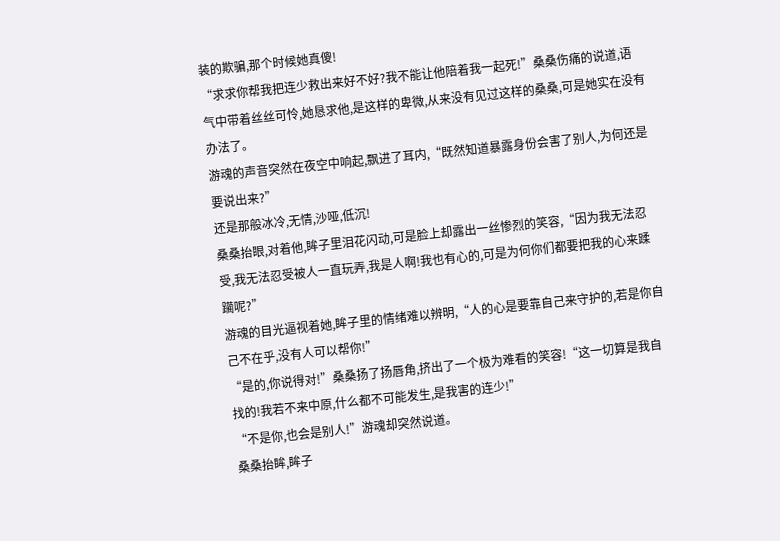装的欺骗,那个时候她真傻!
“求求你帮我把连少救出来好不好?我不能让他陪着我一起死!”桑桑伤痛的说道,语气中带着丝丝可怜,她恳求他,是这样的卑微,从来没有见过这样的桑桑,可是她实在没有办法了。
游魂的声音突然在夜空中响起,飘进了耳内,“既然知道暴露身份会害了别人,为何还是要说出来?”
还是那般冰冷,无情,沙哑,低沉!
桑桑抬眼,对着他,眸子里泪花闪动,可是脸上却露出一丝惨烈的笑容,“因为我无法忍受,我无法忍受被人一直玩弄,我是人啊!我也有心的,可是为何你们都要把我的心来蹂躏呢?”
游魂的目光逼视着她,眸子里的情绪难以辨明,“人的心是要靠自己来守护的,若是你自己不在乎,没有人可以帮你!”
“是的,你说得对!”桑桑扬了扬唇角,挤出了一个极为难看的笑容!“这一切算是我自找的!我若不来中原,什么都不可能发生,是我害的连少!”
“不是你,也会是别人!”游魂却突然说道。
桑桑抬眸,眸子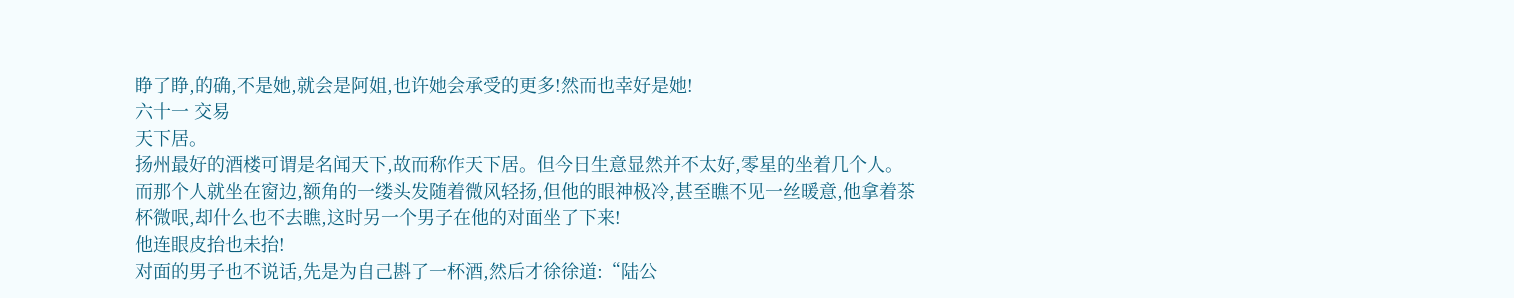睁了睁,的确,不是她,就会是阿姐,也许她会承受的更多!然而也幸好是她!
六十一 交易
天下居。
扬州最好的酒楼可谓是名闻天下,故而称作天下居。但今日生意显然并不太好,零星的坐着几个人。
而那个人就坐在窗边,额角的一缕头发随着微风轻扬,但他的眼神极冷,甚至瞧不见一丝暖意,他拿着茶杯微呡,却什么也不去瞧,这时另一个男子在他的对面坐了下来!
他连眼皮抬也未抬!
对面的男子也不说话,先是为自己斟了一杯酒,然后才徐徐道:“陆公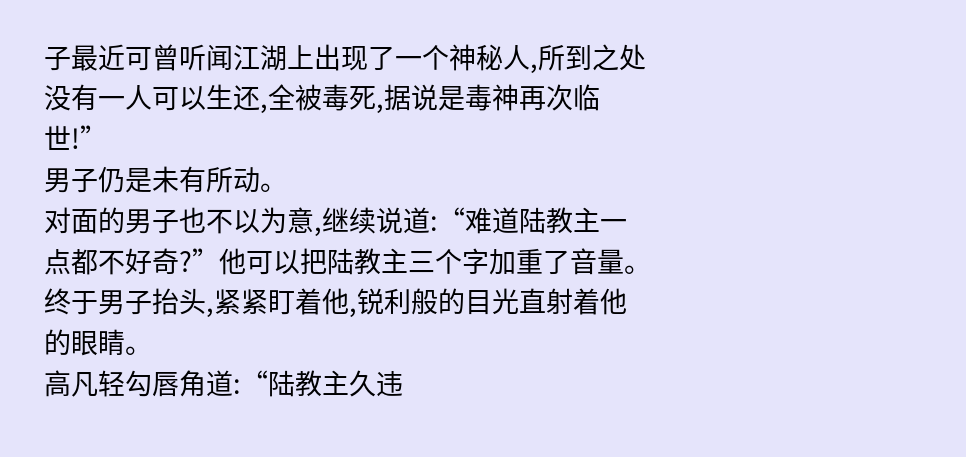子最近可曾听闻江湖上出现了一个神秘人,所到之处没有一人可以生还,全被毒死,据说是毒神再次临世!”
男子仍是未有所动。
对面的男子也不以为意,继续说道:“难道陆教主一点都不好奇?”他可以把陆教主三个字加重了音量。
终于男子抬头,紧紧盯着他,锐利般的目光直射着他的眼睛。
高凡轻勾唇角道:“陆教主久违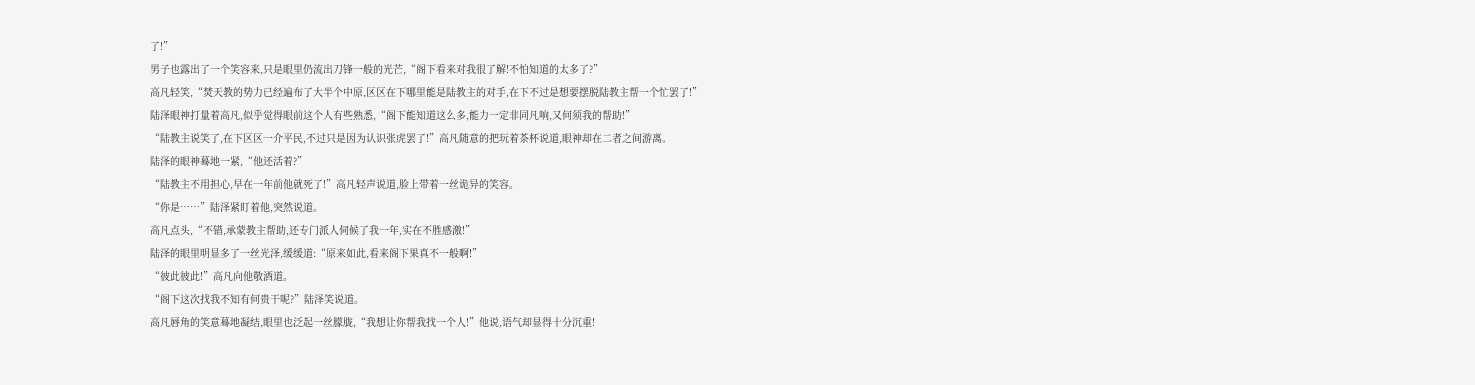了!”
男子也露出了一个笑容来,只是眼里仍流出刀锋一般的光芒,“阁下看来对我很了解!不怕知道的太多了?”
高凡轻笑,“焚天教的势力已经遍布了大半个中原,区区在下哪里能是陆教主的对手,在下不过是想要摆脱陆教主帮一个忙罢了!”
陆泽眼神打量着高凡,似乎觉得眼前这个人有些熟悉,“阁下能知道这么多,能力一定非同凡响,又何须我的帮助!”
“陆教主说笑了,在下区区一介平民,不过只是因为认识张虎罢了!”高凡随意的把玩着茶杯说道,眼神却在二者之间游离。
陆泽的眼神蓦地一紧,“他还活着?”
“陆教主不用担心,早在一年前他就死了!”高凡轻声说道,脸上带着一丝诡异的笑容。
“你是……”陆泽紧盯着他,突然说道。
高凡点头,“不错,承蒙教主帮助,还专门派人伺候了我一年,实在不胜感激!”
陆泽的眼里明显多了一丝光泽,缓缓道:“原来如此,看来阁下果真不一般啊!”
“彼此彼此!”高凡向他敬酒道。
“阁下这次找我不知有何贵干呢?”陆泽笑说道。
高凡唇角的笑意蓦地凝结,眼里也泛起一丝朦胧,“我想让你帮我找一个人!”他说,语气却显得十分沉重!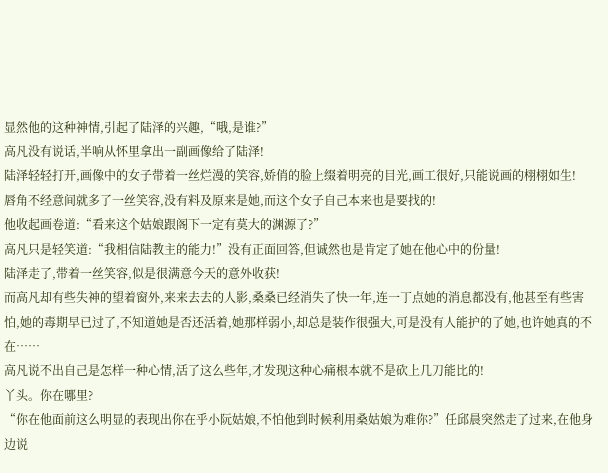显然他的这种神情,引起了陆泽的兴趣,“哦,是谁?”
高凡没有说话,半响从怀里拿出一副画像给了陆泽!
陆泽轻轻打开,画像中的女子带着一丝烂漫的笑容,娇俏的脸上缀着明亮的目光,画工很好,只能说画的栩栩如生!
唇角不经意间就多了一丝笑容,没有料及原来是她,而这个女子自己本来也是要找的!
他收起画卷道:“看来这个姑娘跟阁下一定有莫大的渊源了?”
高凡只是轻笑道:“我相信陆教主的能力!”没有正面回答,但诚然也是肯定了她在他心中的份量!
陆泽走了,带着一丝笑容,似是很满意今天的意外收获!
而高凡却有些失神的望着窗外,来来去去的人影,桑桑已经消失了快一年,连一丁点她的消息都没有,他甚至有些害怕,她的毒期早已过了,不知道她是否还活着,她那样弱小,却总是装作很强大,可是没有人能护的了她,也许她真的不在……
高凡说不出自己是怎样一种心情,活了这么些年,才发现这种心痛根本就不是砍上几刀能比的!
丫头。你在哪里?
“你在他面前这么明显的表现出你在乎小阮姑娘,不怕他到时候利用桑姑娘为难你?”任邱晨突然走了过来,在他身边说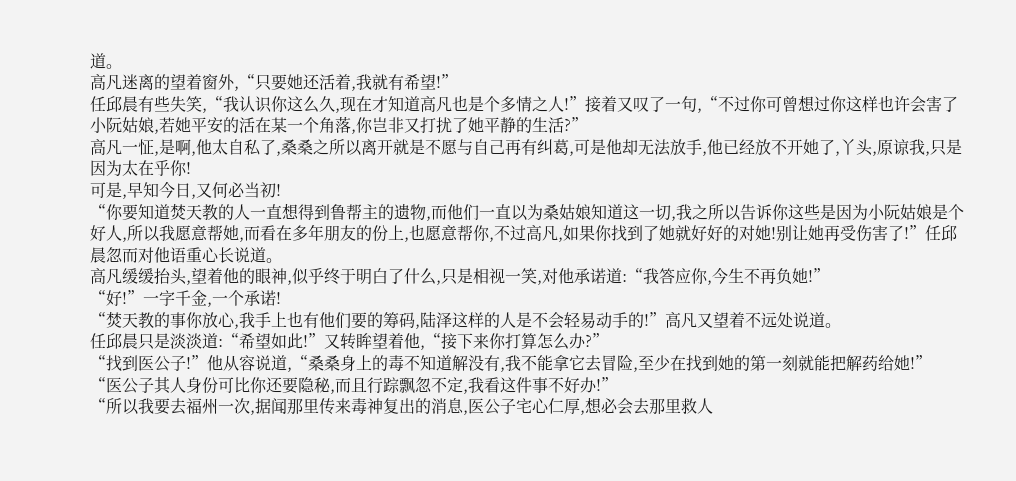道。
高凡迷离的望着窗外,“只要她还活着,我就有希望!”
任邱晨有些失笑,“我认识你这么久,现在才知道高凡也是个多情之人!”接着又叹了一句,“不过你可曾想过你这样也许会害了小阮姑娘,若她平安的活在某一个角落,你岂非又打扰了她平静的生活?”
高凡一怔,是啊,他太自私了,桑桑之所以离开就是不愿与自己再有纠葛,可是他却无法放手,他已经放不开她了,丫头,原谅我,只是因为太在乎你!
可是,早知今日,又何必当初!
“你要知道焚天教的人一直想得到鲁帮主的遗物,而他们一直以为桑姑娘知道这一切,我之所以告诉你这些是因为小阮姑娘是个好人,所以我愿意帮她,而看在多年朋友的份上,也愿意帮你,不过高凡,如果你找到了她就好好的对她!别让她再受伤害了!”任邱晨忽而对他语重心长说道。
高凡缓缓抬头,望着他的眼神,似乎终于明白了什么,只是相视一笑,对他承诺道:“我答应你,今生不再负她!”
“好!”一字千金,一个承诺!
“焚天教的事你放心,我手上也有他们要的筹码,陆泽这样的人是不会轻易动手的!”高凡又望着不远处说道。
任邱晨只是淡淡道:“希望如此!”又转眸望着他,“接下来你打算怎么办?”
“找到医公子!”他从容说道,“桑桑身上的毒不知道解没有,我不能拿它去冒险,至少在找到她的第一刻就能把解药给她!”
“医公子其人身份可比你还要隐秘,而且行踪飘忽不定,我看这件事不好办!”
“所以我要去福州一次,据闻那里传来毒神复出的消息,医公子宅心仁厚,想必会去那里救人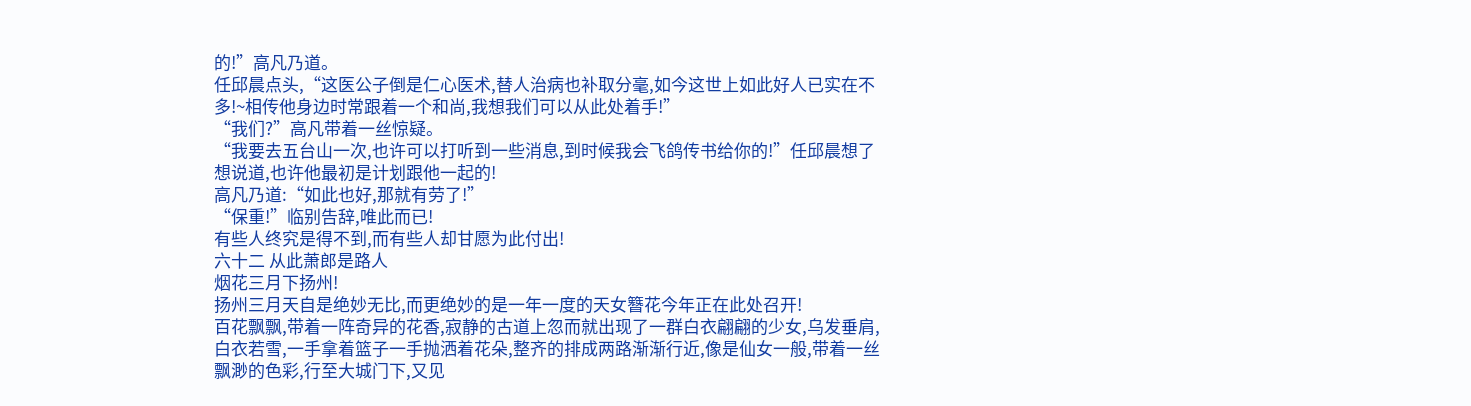的!”高凡乃道。
任邱晨点头,“这医公子倒是仁心医术,替人治病也补取分毫,如今这世上如此好人已实在不多!~相传他身边时常跟着一个和尚,我想我们可以从此处着手!”
“我们?”高凡带着一丝惊疑。
“我要去五台山一次,也许可以打听到一些消息,到时候我会飞鸽传书给你的!”任邱晨想了想说道,也许他最初是计划跟他一起的!
高凡乃道:“如此也好,那就有劳了!”
“保重!”临别告辞,唯此而已!
有些人终究是得不到,而有些人却甘愿为此付出!
六十二 从此萧郎是路人
烟花三月下扬州!
扬州三月天自是绝妙无比,而更绝妙的是一年一度的天女簪花今年正在此处召开!
百花飘飘,带着一阵奇异的花香,寂静的古道上忽而就出现了一群白衣翩翩的少女,乌发垂肩,白衣若雪,一手拿着篮子一手抛洒着花朵,整齐的排成两路渐渐行近,像是仙女一般,带着一丝飘渺的色彩,行至大城门下,又见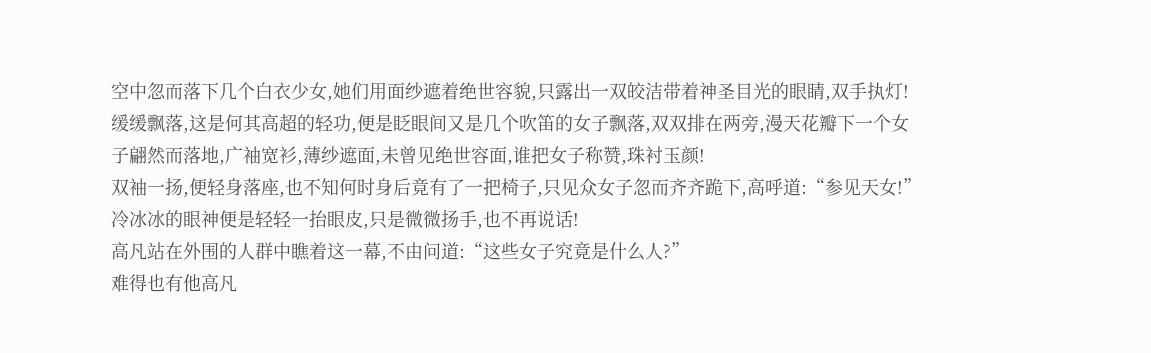空中忽而落下几个白衣少女,她们用面纱遮着绝世容貌,只露出一双皎洁带着神圣目光的眼睛,双手执灯!缓缓飘落,这是何其高超的轻功,便是眨眼间又是几个吹笛的女子飘落,双双排在两旁,漫天花瓣下一个女子翩然而落地,广袖宽衫,薄纱遮面,未曾见绝世容面,谁把女子称赞,珠衬玉颜!
双袖一扬,便轻身落座,也不知何时身后竟有了一把椅子,只见众女子忽而齐齐跪下,高呼道:“参见天女!”
冷冰冰的眼神便是轻轻一抬眼皮,只是微微扬手,也不再说话!
高凡站在外围的人群中瞧着这一幕,不由问道:“这些女子究竟是什么人?”
难得也有他高凡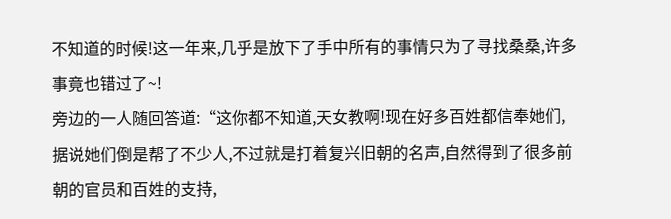不知道的时候!这一年来,几乎是放下了手中所有的事情只为了寻找桑桑,许多事竟也错过了~!
旁边的一人随回答道:“这你都不知道,天女教啊!现在好多百姓都信奉她们,据说她们倒是帮了不少人,不过就是打着复兴旧朝的名声,自然得到了很多前朝的官员和百姓的支持,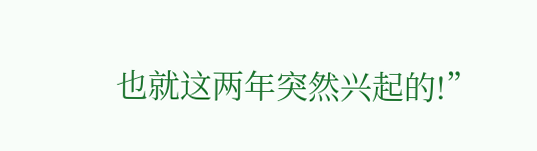也就这两年突然兴起的!”